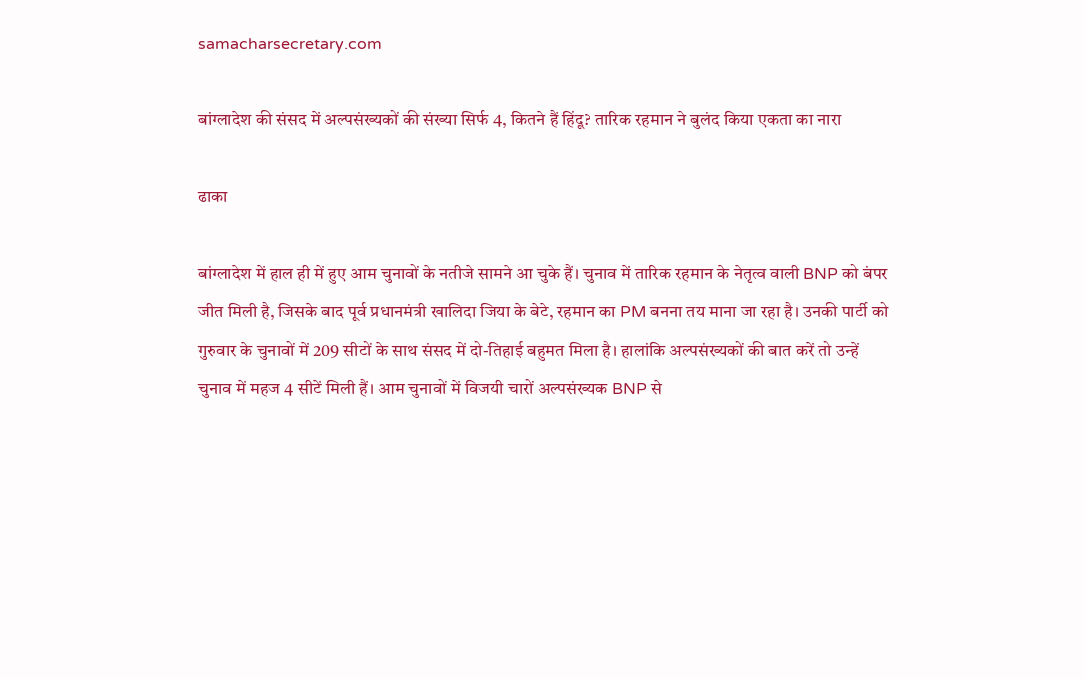samacharsecretary.com

बांग्लादेश की संसद में अल्पसंख्यकों की संख्या सिर्फ 4, कितने हैं हिंदू? तारिक रहमान ने बुलंद किया एकता का नारा

ढाका

बांग्लादेश में हाल ही में हुए आम चुनावों के नतीजे सामने आ चुके हैं। चुनाव में तारिक रहमान के नेतृत्व वाली BNP को बंपर जीत मिली है, जिसके बाद पूर्व प्रधानमंत्री खालिदा जिया के बेटे, रहमान का PM बनना तय माना जा रहा है। उनकी पार्टी को गुरुवार के चुनावों में 209 सीटों के साथ संसद में दो-तिहाई बहुमत मिला है। हालांकि अल्पसंख्यकों की बात करें तो उन्हें चुनाव में महज 4 सीटें मिली हैं। आम चुनावों में विजयी चारों अल्पसंख्यक BNP से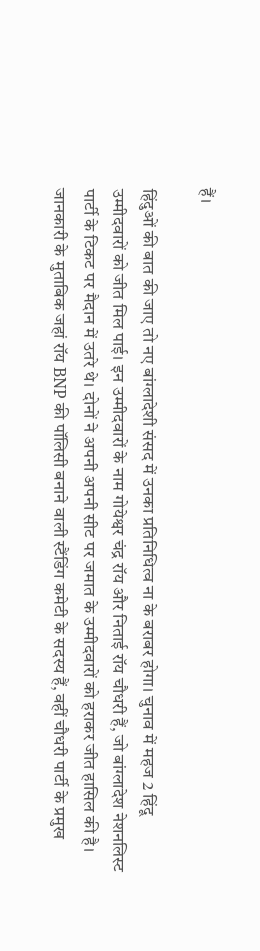हैं।

हिंदुओं की बात की जाए तो नए बांग्लादेशी संसद में उनका प्रतिनिधित्व ना के बराबर होगा। चुनाव में महज 2 हिंदू उम्मीदवारों को जीत मिल पाई। इन उम्मीदवारों के नाम गोयेश्वर चंद्र रॉय और निताई रॉय चौधरी हैं, जो बांग्लादेश नेशनलिस्ट पार्टी के टिकट पर मैदान में उतरे थे। दोनों ने अपनी अपनी सीट पर जमात के उम्मीदवारों को हराकर जीत हासिल की है। जानकारी के मुताबिक जहां रॉय BNP की पॉलिसी बनाने वाली स्टैंडिंग कमेटी के सदस्य हैं, वहीं चौधरी पार्टी के प्रमुख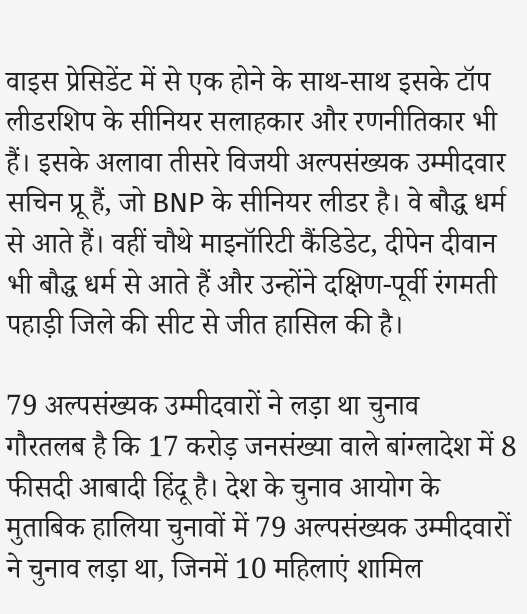वाइस प्रेसिडेंट में से एक होने के साथ-साथ इसके टॉप लीडरशिप के सीनियर सलाहकार और रणनीतिकार भी हैं। इसके अलावा तीसरे विजयी अल्पसंख्यक उम्मीदवार सचिन प्रू हैं, जो BNP के सीनियर लीडर है। वे बौद्ध धर्म से आते हैं। वहीं चौथे माइनॉरिटी कैंडिडेट, दीपेन दीवान भी बौद्ध धर्म से आते हैं और उन्होंने दक्षिण-पूर्वी रंगमती पहाड़ी जिले की सीट से जीत हासिल की है।

79 अल्पसंख्यक उम्मीदवारों ने लड़ा था चुनाव
गौरतलब है कि 17 करोड़ जनसंख्या वाले बांग्लादेश में 8 फीसदी आबादी हिंदू है। देश के चुनाव आयोग के मुताबिक हालिया चुनावों में 79 अल्पसंख्यक उम्मीदवारों ने चुनाव लड़ा था, जिनमें 10 महिलाएं शामिल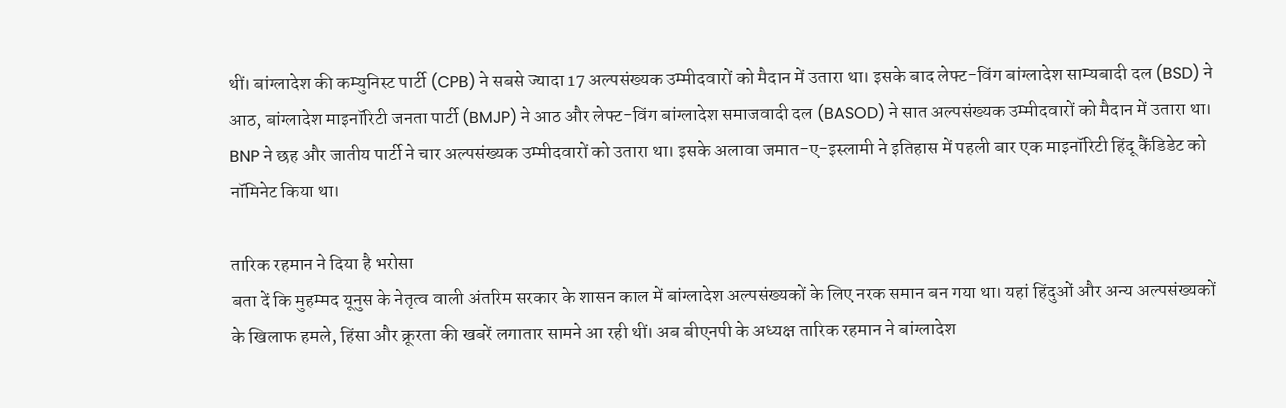थीं। बांग्लादेश की कम्युनिस्ट पार्टी (CPB) ने सबसे ज्यादा 17 अल्पसंख्यक उम्मीदवारों को मैदान में उतारा था। इसके बाद लेफ्ट-विंग बांग्लादेश साम्यबादी दल (BSD) ने आठ, बांग्लादेश माइनॉरिटी जनता पार्टी (BMJP) ने आठ और लेफ्ट-विंग बांग्लादेश समाजवादी दल (BASOD) ने सात अल्पसंख्यक उम्मीदवारों को मैदान में उतारा था। BNP ने छह और जातीय पार्टी ने चार अल्पसंख्यक उम्मीदवारों को उतारा था। इसके अलावा जमात-ए-इस्लामी ने इतिहास में पहली बार एक माइनॉरिटी हिंदू कैंडिडेट को नॉमिनेट किया था।

तारिक रहमान ने दिया है भरोसा
बता दें कि मुहम्मद यूनुस के नेतृत्व वाली अंतरिम सरकार के शासन काल में बांग्लादेश अल्पसंख्यकों के लिए नरक समान बन गया था। यहां हिंदुओं और अन्य अल्पसंख्यकों के खिलाफ हमले, हिंसा और क्रूरता की खबरें लगातार सामने आ रही थीं। अब बीएनपी के अध्यक्ष तारिक रहमान ने बांग्लादेश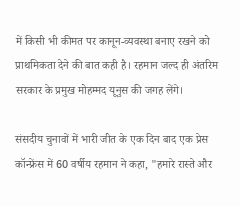में किसी भी कीमत पर कानून-व्यवस्था बनाए रखने को प्राथमिकता देने की बात कही है। रहमान जल्द ही अंतरिम सरकार के प्रमुख मोहम्मद यूनुस की जगह लेंगे।

संसदीय चुनावों में भारी जीत के एक दिन बाद एक प्रेस कॉन्फ्रेंस में 60 वर्षीय रहमान ने कहा, "हमारे रास्ते और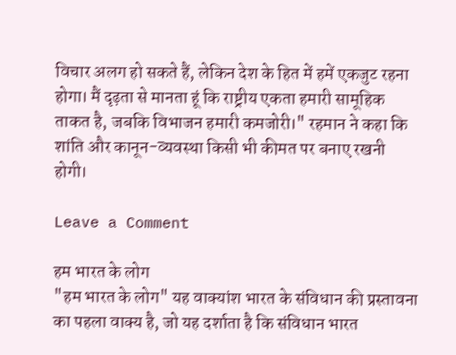विचार अलग हो सकते हैं, लेकिन देश के हित में हमें एकजुट रहना होगा। मैं दृढ़ता से मानता हूं कि राष्ट्रीय एकता हमारी सामूहिक ताकत है, जबकि विभाजन हमारी कमजोरी।" रहमान ने कहा कि शांति और कानून-व्यवस्था किसी भी कीमत पर बनाए रखनी होगी।

Leave a Comment

हम भारत के लोग
"हम भारत के लोग" यह वाक्यांश भारत के संविधान की प्रस्तावना का पहला वाक्य है, जो यह दर्शाता है कि संविधान भारत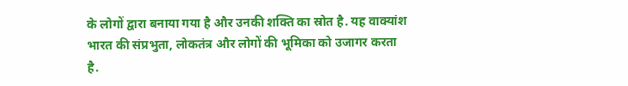के लोगों द्वारा बनाया गया है और उनकी शक्ति का स्रोत है. यह वाक्यांश भारत की संप्रभुता, लोकतंत्र और लोगों की भूमिका को उजागर करता है.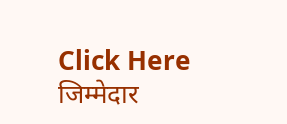Click Here
जिम्मेदार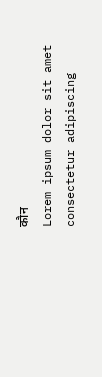कौन
Lorem ipsum dolor sit amet consectetur adipiscing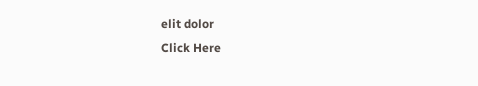elit dolor
Click Here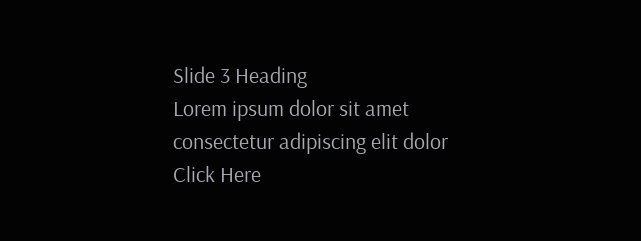Slide 3 Heading
Lorem ipsum dolor sit amet consectetur adipiscing elit dolor
Click Here